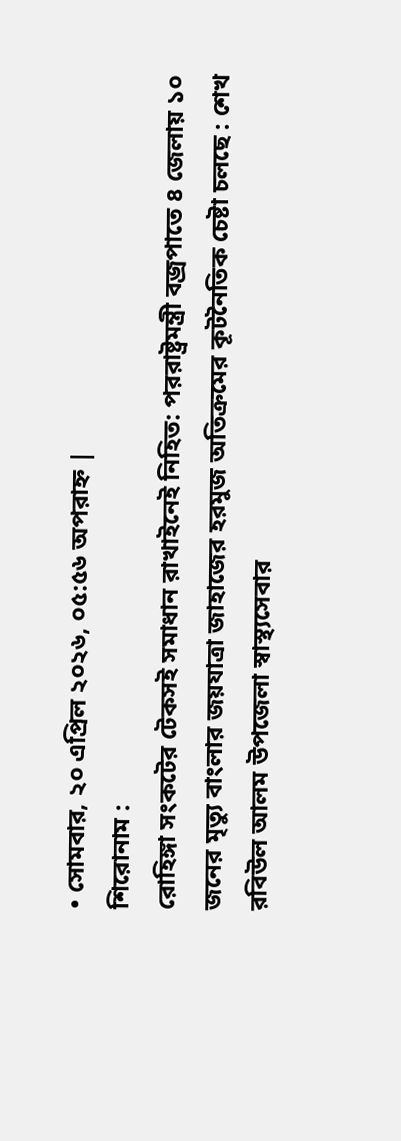• সোমবার, ২০ এপ্রিল ২০২৬, ০৫:৫৬ অপরাহ্ন |
শিরোনাম :
রোহিঙ্গা সংকটের টেকসই সমাধান রাখাইনেই নিহিত: পররাষ্ট্রমন্ত্রী বজ্রপাতে ৪ জেলায় ১০ জনের মৃত্যু বাংলার জয়যাত্রা জাহাজের হরমুজ অতিক্রমের কূটনৈতিক চেষ্টা চলছে : শেখ রবিউল আলম উপজেলা স্বাস্থ্যসেবার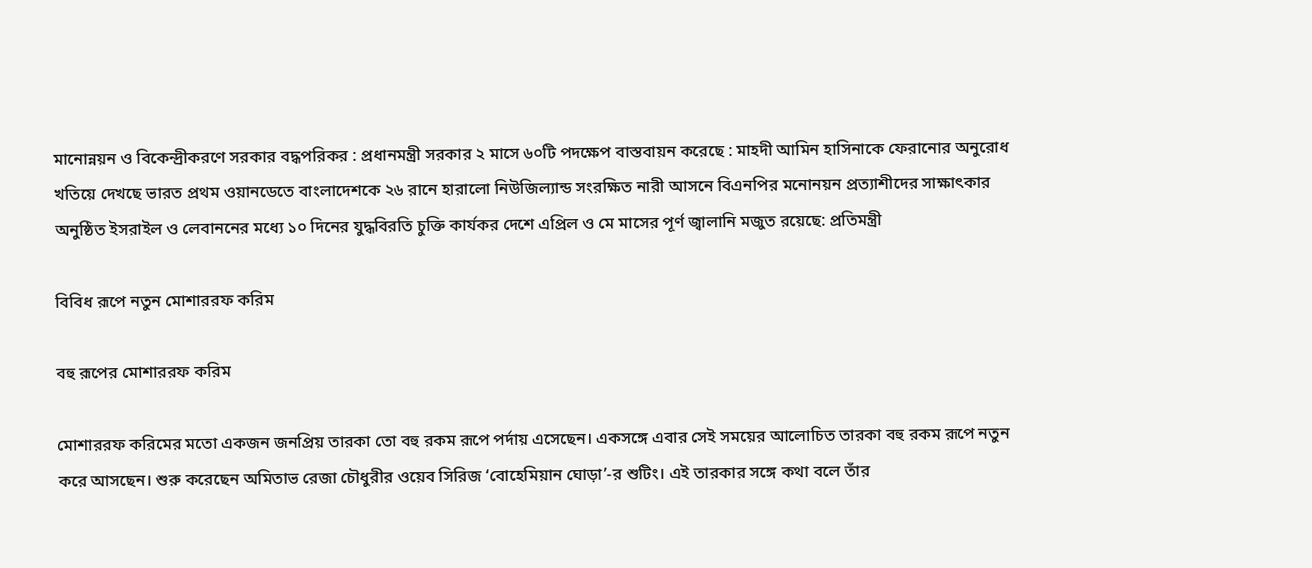মানোন্নয়ন ও বিকেন্দ্রীকরণে সরকার বদ্ধপরিকর : প্রধানমন্ত্রী সরকার ২ মাসে ৬০টি পদক্ষেপ বাস্তবায়ন করেছে : মাহদী আমিন হাসিনাকে ফেরানোর অনুরোধ খতিয়ে দেখছে ভারত প্রথম ওয়ানডেতে বাংলাদেশকে ২৬ রানে হারালো নিউজিল্যান্ড সংরক্ষিত নারী আসনে বিএনপির মনোনয়ন প্রত্যাশীদের সাক্ষাৎকার অনুষ্ঠিত ইসরাইল ও লেবাননের মধ্যে ১০ দিনের যুদ্ধবিরতি চুক্তি কার্যকর দেশে এপ্রিল ও মে মাসের পূর্ণ জ্বালানি মজুত রয়েছে: প্রতিমন্ত্রী

বিবিধ রূপে নতুন মোশাররফ করিম

বহু রূপের মোশাররফ করিম

মোশাররফ করিমের মতো একজন জনপ্রিয় তারকা তো বহু রকম রূপে পর্দায় এসেছেন। একসঙ্গে এবার সেই সময়ের আলোচিত তারকা বহু রকম রূপে নতুন করে আসছেন। শুরু করেছেন অমিতাভ রেজা চৌধুরীর ওয়েব সিরিজ ‘বোহেমিয়ান ঘোড়া’-র শুটিং। এই তারকার সঙ্গে কথা বলে তাঁর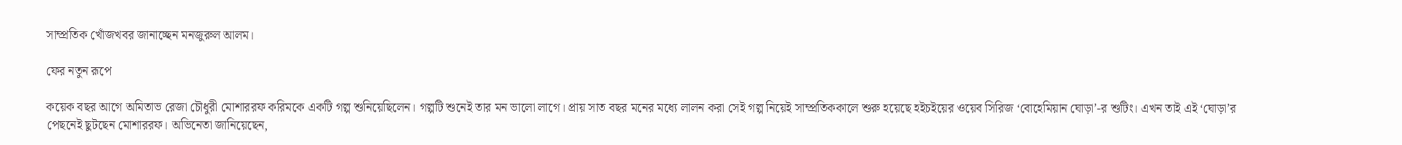সাম্প্রতিক খোঁজখবর জানাচ্ছেন মনজুরুল আলম।

ফের নতুন রূপে

কয়েক বছর আগে অমিতাভ রেজা চৌধুরী মোশাররফ করিমকে একটি গল্প শুনিয়েছিলেন। গল্পটি শুনেই তার মন ভালো লাগে। প্রায় সাত বছর মনের মধ্যে লালন করা সেই গল্প নিয়েই সাম্প্রতিককালে শুরু হয়েছে হইচইয়ের ওয়েব সিরিজ ‘বোহেমিয়ান ঘোড়া’-র শুটিং। এখন তাই এই ‘ঘোড়া’র পেছনেই ছুটছেন মোশাররফ। অভিনেতা জানিয়েছেন,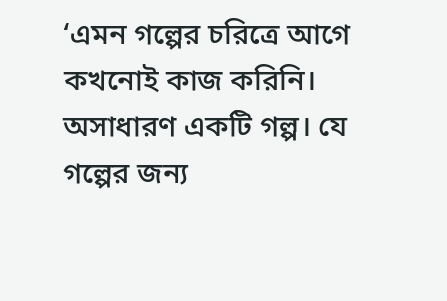‘এমন গল্পের চরিত্রে আগে কখনোই কাজ করিনি। অসাধারণ একটি গল্প। যে গল্পের জন্য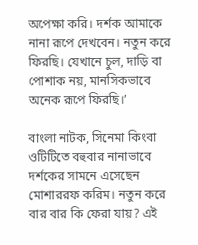অপেক্ষা করি। দর্শক আমাকে নানা রূপে দেখবেন। নতুন করে ফিরছি। যেখানে চুল, দাড়ি বা পোশাক নয়, মানসিকভাবে অনেক রূপে ফিরছি।’

বাংলা নাটক, সিনেমা কিংবা ওটিটিতে বহুবার নানাভাবে দর্শকের সামনে এসেছেন মোশাররফ করিম। নতুন করে বার বার কি ফেরা যায়? এই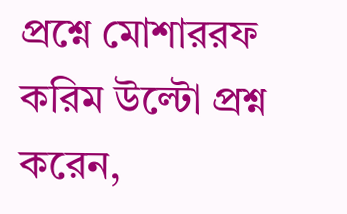প্রশ্নে মোশাররফ করিম উল্টো প্রশ্ন করেন,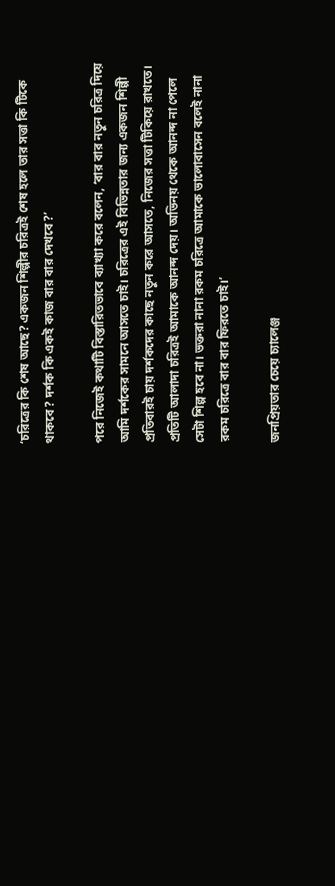‘চরিত্রের কি শেষ আছে? একজন শিল্পীর চরিত্রই শেষ হলে তার সত্তা কি টিকে থাকবে? দর্শক কি একই কাজ বার বার দেখবে?’

পরে নিজেই কথাটি বিস্তারিতভাবে ব্যাখ্যা করে বলেন, ‘বার বার নতুন চরিত্র দিয়ে আমি দর্শকের সামনে আসতে চাই। চরিত্রের এই বিভিন্নতার জন্য একজন শিল্পী প্রতিবারই চায় দর্শকদের কাছে নতুন করে আসতে, নিজের সত্তা টিকিয়ে রাখতে। প্রতিটি আলাদা চরিত্রই আমাকে আনন্দ দেয়। অভিনয় থেকে আনন্দ না পেলে সেটা শিল্প হবে না। ভক্তরা নানা রকম চরিত্রে আমাকে ভালোবাসেন বলেই নানা রকম চরিত্রে বার বার ফিরতে চাই।’

জনপ্রিয়তার চেয়ে চ্যালেঞ্জ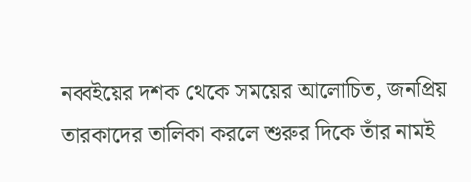নব্বইয়ের দশক থেকে সময়ের আলোচিত, জনপ্রিয় তারকাদের তালিকা করলে শুরুর দিকে তাঁর নামই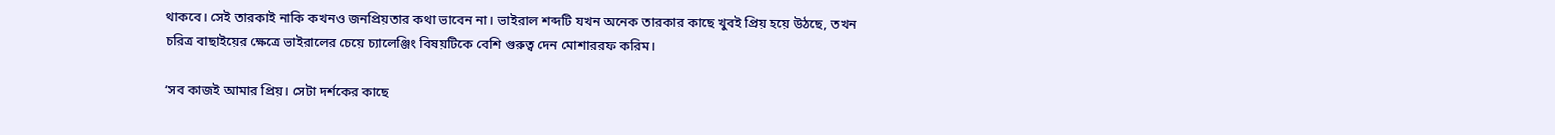থাকবে। সেই তারকাই নাকি কখনও জনপ্রিয়তার কথা ভাবেন না। ভাইরাল শব্দটি যখন অনেক তারকার কাছে খুবই প্রিয় হয়ে উঠছে, তখন চরিত্র বাছাইয়ের ক্ষেত্রে ভাইরালের চেয়ে চ্যালেঞ্জিং বিষয়টিকে বেশি গুরুত্ব দেন মোশাররফ করিম।

‘সব কাজই আমার প্রিয়। সেটা দর্শকের কাছে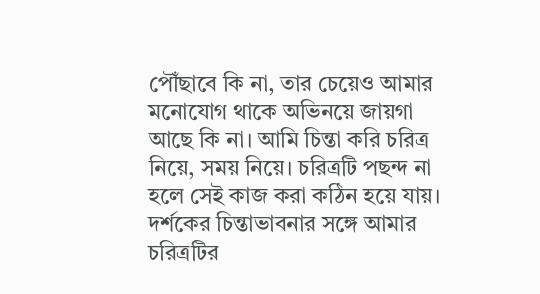পৌঁছাবে কি না, তার চেয়েও আমার মনোযোগ থাকে অভিনয়ে জায়গা আছে কি না। আমি চিন্তা করি চরিত্র নিয়ে, সময় নিয়ে। চরিত্রটি পছন্দ না হলে সেই কাজ করা কঠিন হয়ে যায়। দর্শকের চিন্তাভাবনার সঙ্গে আমার চরিত্রটির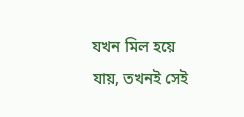যখন মিল হয়ে যায়, তখনই সেই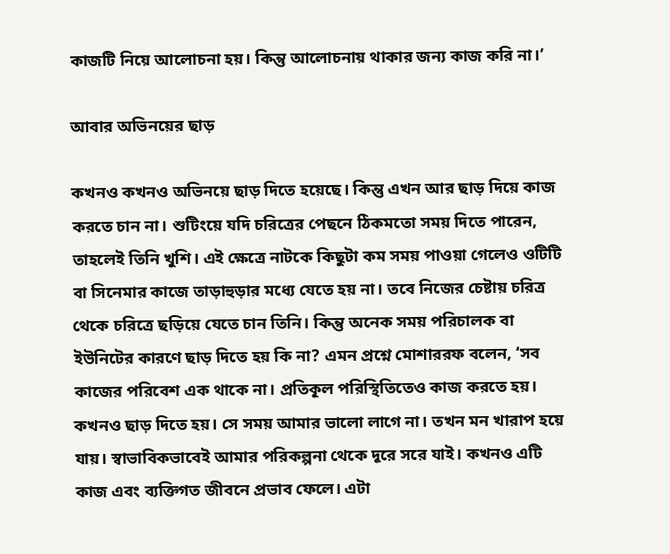কাজটি নিয়ে আলোচনা হয়। কিন্তু আলোচনায় থাকার জন্য কাজ করি না।’

আবার অভিনয়ের ছাড়

কখনও কখনও অভিনয়ে ছাড় দিতে হয়েছে। কিন্তু এখন আর ছাড় দিয়ে কাজ করতে চান না। শুটিংয়ে যদি চরিত্রের পেছনে ঠিকমতো সময় দিতে পারেন, তাহলেই তিনি খুশি। এই ক্ষেত্রে নাটকে কিছুটা কম সময় পাওয়া গেলেও ওটিটি বা সিনেমার কাজে তাড়াহুড়ার মধ্যে যেতে হয় না। তবে নিজের চেষ্টায় চরিত্র থেকে চরিত্রে ছড়িয়ে যেতে চান তিনি। কিন্তু অনেক সময় পরিচালক বা ইউনিটের কারণে ছাড় দিতে হয় কি না? এমন প্রশ্নে মোশাররফ বলেন, ‘সব কাজের পরিবেশ এক থাকে না। প্রতিকূল পরিস্থিতিতেও কাজ করতে হয়। কখনও ছাড় দিতে হয়। সে সময় আমার ভালো লাগে না। তখন মন খারাপ হয়ে যায়। স্বাভাবিকভাবেই আমার পরিকল্পনা থেকে দূরে সরে যাই। কখনও এটি কাজ এবং ব্যক্তিগত জীবনে প্রভাব ফেলে। এটা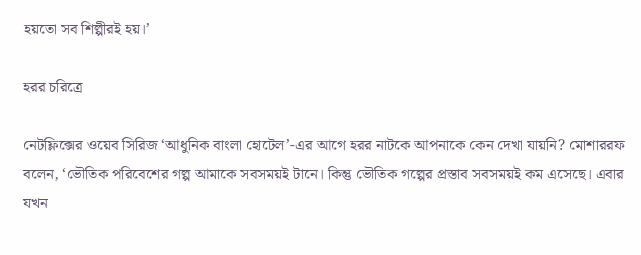হয়তো সব শিল্পীরই হয়।’

হরর চরিত্রে

নেটফ্লিক্সের ওয়েব সিরিজ ‘আধুনিক বাংলা হোটেল’-এর আগে হরর নাটকে আপনাকে কেন দেখা যায়নি? মোশাররফ বলেন, ‘ভৌতিক পরিবেশের গল্প আমাকে সবসময়ই টানে। কিন্তু ভৌতিক গল্পের প্রস্তাব সবসময়ই কম এসেছে। এবার যখন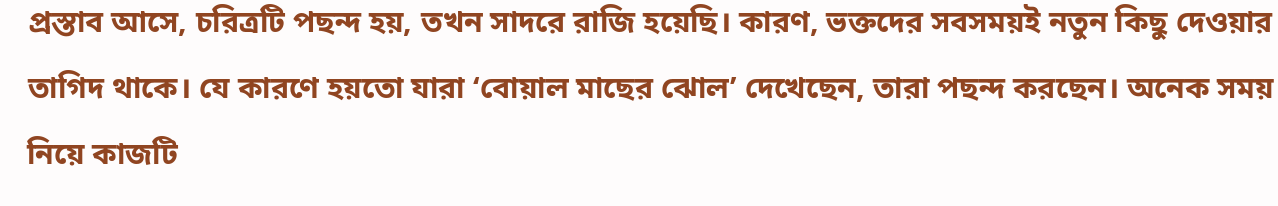প্রস্তাব আসে, চরিত্রটি পছন্দ হয়, তখন সাদরে রাজি হয়েছি। কারণ, ভক্তদের সবসময়ই নতুন কিছু দেওয়ার তাগিদ থাকে। যে কারণে হয়তো যারা ‘বোয়াল মাছের ঝোল’ দেখেছেন, তারা পছন্দ করছেন। অনেক সময় নিয়ে কাজটি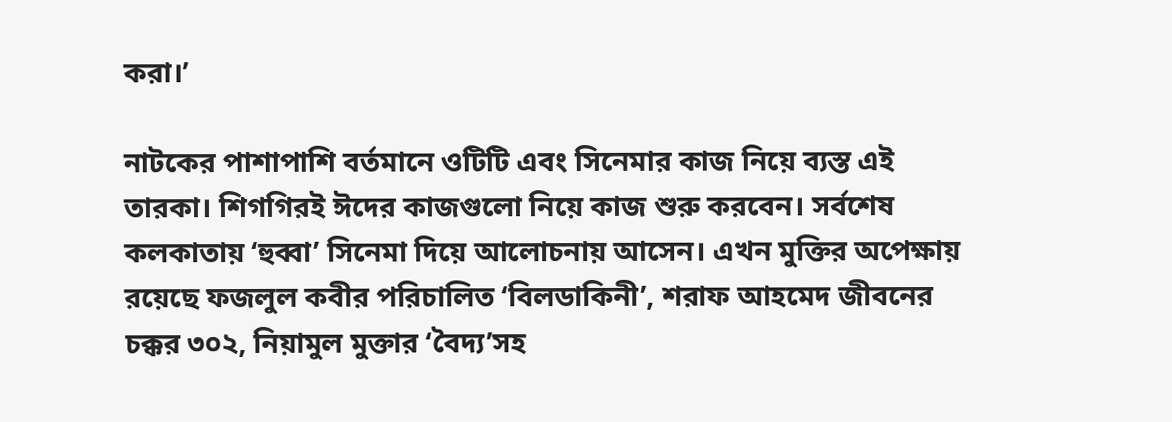করা।’

নাটকের পাশাপাশি বর্তমানে ওটিটি এবং সিনেমার কাজ নিয়ে ব্যস্ত এই তারকা। শিগগিরই ঈদের কাজগুলো নিয়ে কাজ শুরু করবেন। সর্বশেষ কলকাতায় ‘হুব্বা’ সিনেমা দিয়ে আলোচনায় আসেন। এখন মুক্তির অপেক্ষায় রয়েছে ফজলুল কবীর পরিচালিত ‘বিলডাকিনী’, শরাফ আহমেদ জীবনের চক্কর ৩০২, নিয়ামুল মুক্তার ‘বৈদ্য’সহ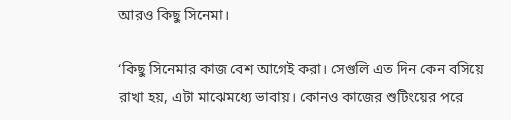আরও কিছু সিনেমা।

‘কিছু সিনেমার কাজ বেশ আগেই করা। সেগুলি এত দিন কেন বসিয়ে রাখা হয়, এটা মাঝেমধ্যে ভাবায়। কোনও কাজের শুটিংয়ের পরে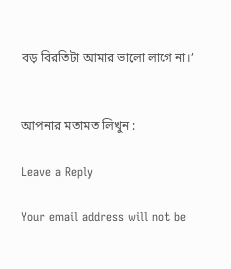বড় বিরতিটা আমার ভালো লাগে না।’


আপনার মতামত লিখুন :

Leave a Reply

Your email address will not be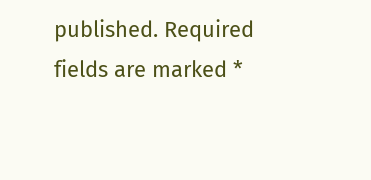published. Required fields are marked *